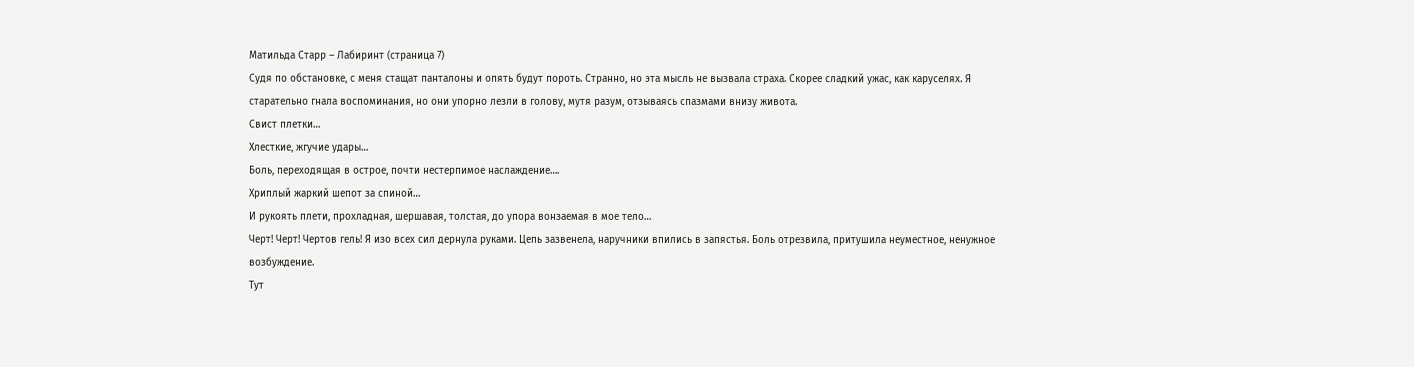Матильда Старр – Лабиринт (страница 7)
Судя по обстановке, с меня стащат панталоны и опять будут пороть. Странно, но эта мысль не вызвала страха. Скорее сладкий ужас, как каруселях. Я старательно гнала воспоминания, но они упорно лезли в голову, мутя разум, отзываясь спазмами внизу живота.
Свист плетки…
Хлесткие, жгучие удары…
Боль, переходящая в острое, почти нестерпимое наслаждение….
Хриплый жаркий шепот за спиной…
И рукоять плети, прохладная, шершавая, толстая, до упора вонзаемая в мое тело…
Черт! Черт! Чертов гель! Я изо всех сил дернула руками. Цепь зазвенела, наручники впились в запястья. Боль отрезвила, притушила неуместное, ненужное возбуждение.
Тут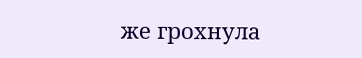же грохнула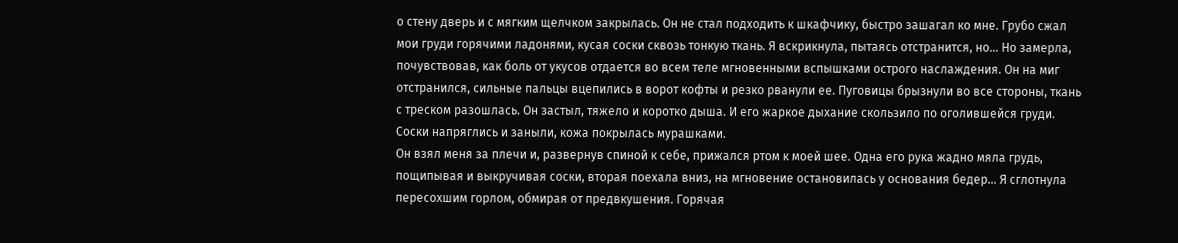о стену дверь и с мягким щелчком закрылась. Он не стал подходить к шкафчику, быстро зашагал ко мне. Грубо сжал мои груди горячими ладонями, кусая соски сквозь тонкую ткань. Я вскрикнула, пытаясь отстранится, но… Но замерла, почувствовав, как боль от укусов отдается во всем теле мгновенными вспышками острого наслаждения. Он на миг отстранился, сильные пальцы вцепились в ворот кофты и резко рванули ее. Пуговицы брызнули во все стороны, ткань с треском разошлась. Он застыл, тяжело и коротко дыша. И его жаркое дыхание скользило по оголившейся груди. Соски напряглись и заныли, кожа покрылась мурашками.
Он взял меня за плечи и, развернув спиной к себе, прижался ртом к моей шее. Одна его рука жадно мяла грудь, пощипывая и выкручивая соски, вторая поехала вниз, на мгновение остановилась у основания бедер… Я сглотнула пересохшим горлом, обмирая от предвкушения. Горячая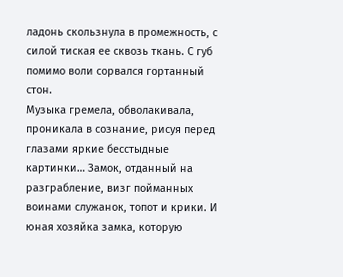ладонь скользнула в промежность, с силой тиская ее сквозь ткань. С губ помимо воли сорвался гортанный стон.
Музыка гремела, обволакивала, проникала в сознание, рисуя перед глазами яркие бесстыдные картинки… Замок, отданный на разграбление, визг пойманных воинами служанок, топот и крики. И юная хозяйка замка, которую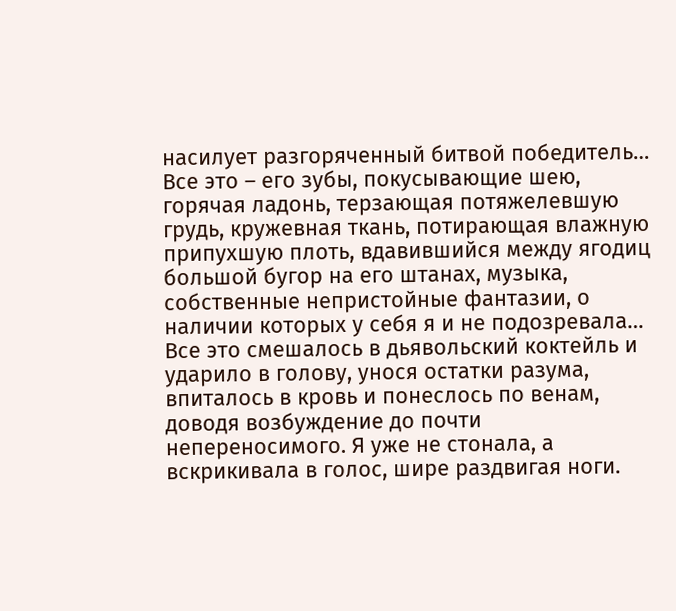насилует разгоряченный битвой победитель…
Все это – его зубы, покусывающие шею, горячая ладонь, терзающая потяжелевшую грудь, кружевная ткань, потирающая влажную припухшую плоть, вдавившийся между ягодиц большой бугор на его штанах, музыка, собственные непристойные фантазии, о наличии которых у себя я и не подозревала… Все это смешалось в дьявольский коктейль и ударило в голову, унося остатки разума, впиталось в кровь и понеслось по венам, доводя возбуждение до почти непереносимого. Я уже не стонала, а вскрикивала в голос, шире раздвигая ноги.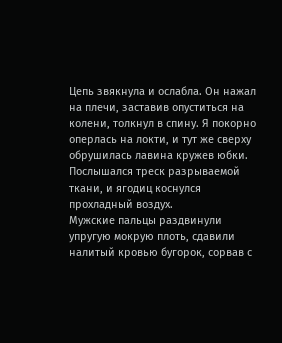Цепь звякнула и ослабла. Он нажал на плечи, заставив опуститься на колени, толкнул в спину. Я покорно оперлась на локти, и тут же сверху обрушилась лавина кружев юбки. Послышался треск разрываемой ткани, и ягодиц коснулся прохладный воздух.
Мужские пальцы раздвинули упругую мокрую плоть, сдавили налитый кровью бугорок, сорвав с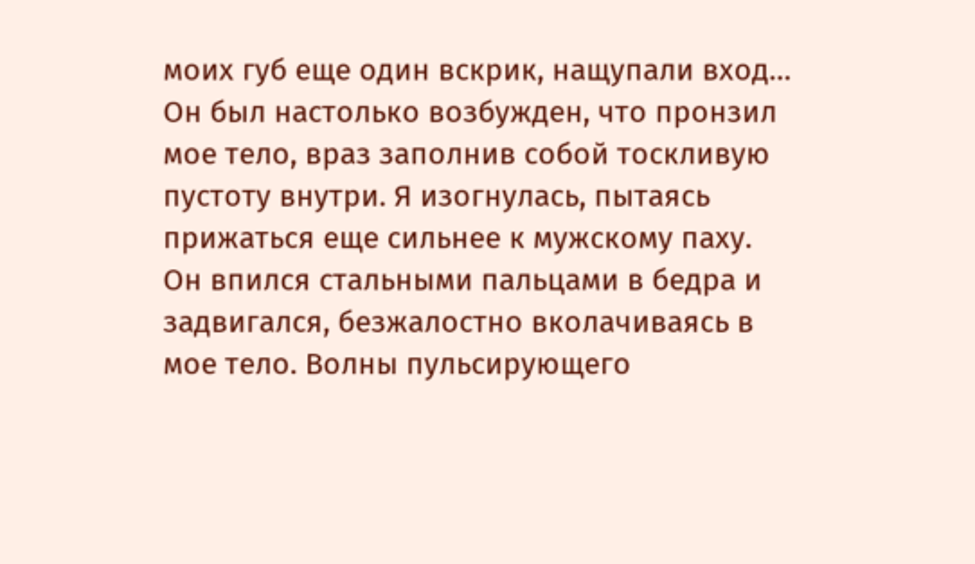моих губ еще один вскрик, нащупали вход…
Он был настолько возбужден, что пронзил мое тело, враз заполнив собой тоскливую пустоту внутри. Я изогнулась, пытаясь прижаться еще сильнее к мужскому паху. Он впился стальными пальцами в бедра и задвигался, безжалостно вколачиваясь в мое тело. Волны пульсирующего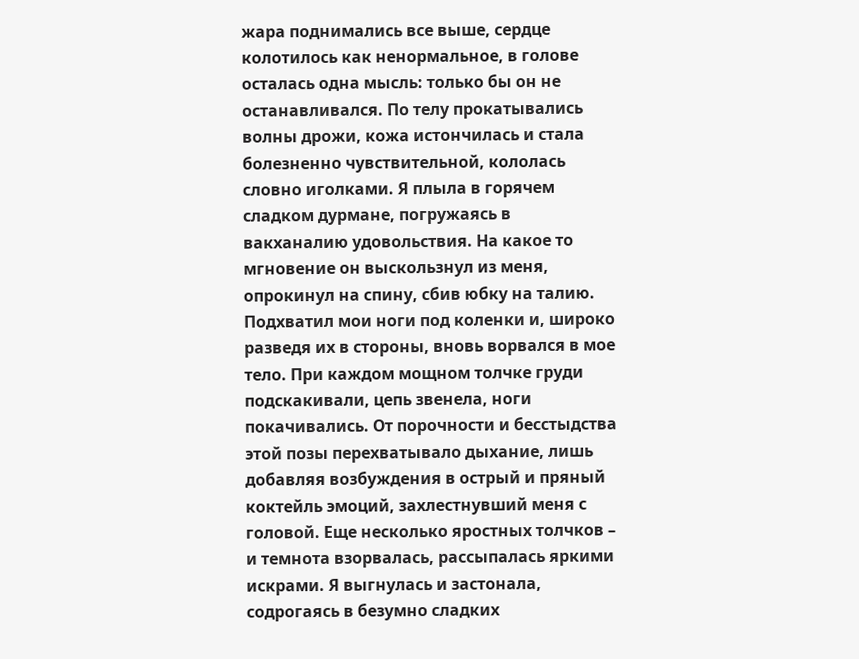жара поднимались все выше, сердце колотилось как ненормальное, в голове осталась одна мысль: только бы он не останавливался. По телу прокатывались волны дрожи, кожа истончилась и стала болезненно чувствительной, кололась словно иголками. Я плыла в горячем сладком дурмане, погружаясь в вакханалию удовольствия. На какое то мгновение он выскользнул из меня, опрокинул на спину, сбив юбку на талию. Подхватил мои ноги под коленки и, широко разведя их в стороны, вновь ворвался в мое тело. При каждом мощном толчке груди подскакивали, цепь звенела, ноги покачивались. От порочности и бесстыдства этой позы перехватывало дыхание, лишь добавляя возбуждения в острый и пряный коктейль эмоций, захлестнувший меня с головой. Еще несколько яростных толчков – и темнота взорвалась, рассыпалась яркими искрами. Я выгнулась и застонала, содрогаясь в безумно сладких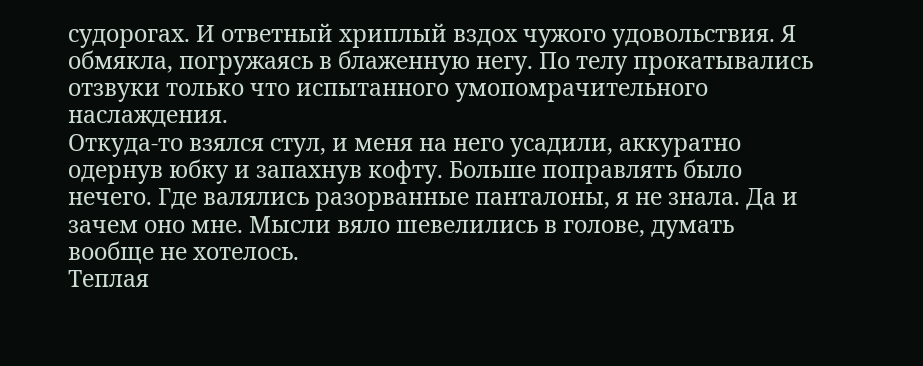судорогах. И ответный хриплый вздох чужого удовольствия. Я обмякла, погружаясь в блаженную негу. По телу прокатывались отзвуки только что испытанного умопомрачительного наслаждения.
Откуда-то взялся стул, и меня на него усадили, аккуратно одернув юбку и запахнув кофту. Больше поправлять было нечего. Где валялись разорванные панталоны, я не знала. Да и зачем оно мне. Мысли вяло шевелились в голове, думать вообще не хотелось.
Теплая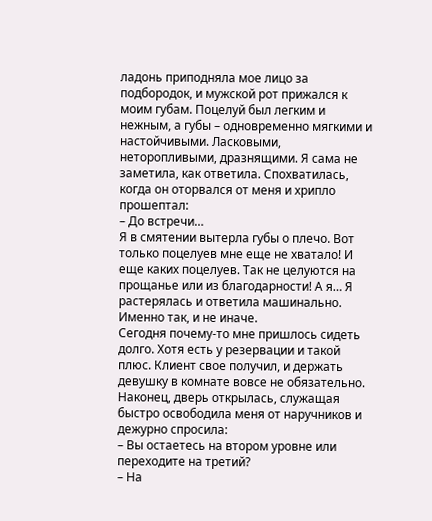ладонь приподняла мое лицо за подбородок, и мужской рот прижался к моим губам. Поцелуй был легким и нежным, а губы – одновременно мягкими и настойчивыми. Ласковыми, неторопливыми, дразнящими. Я сама не заметила, как ответила. Спохватилась, когда он оторвался от меня и хрипло прошептал:
– До встречи…
Я в смятении вытерла губы о плечо. Вот только поцелуев мне еще не хватало! И еще каких поцелуев. Так не целуются на прощанье или из благодарности! А я… Я растерялась и ответила машинально. Именно так, и не иначе.
Сегодня почему-то мне пришлось сидеть долго. Хотя есть у резервации и такой плюс. Клиент свое получил, и держать девушку в комнате вовсе не обязательно.
Наконец, дверь открылась, служащая быстро освободила меня от наручников и дежурно спросила:
– Вы остаетесь на втором уровне или переходите на третий?
– На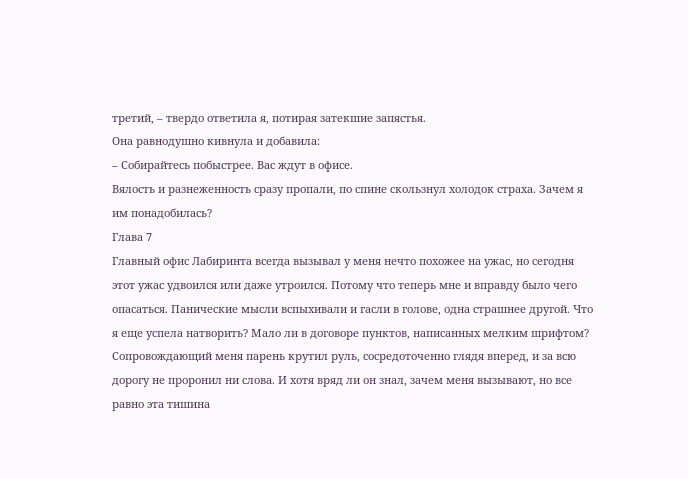третий, – твердо ответила я, потирая затекшие запястья.
Она равнодушно кивнула и добавила:
– Собирайтесь побыстрее. Вас ждут в офисе.
Вялость и разнеженность сразу пропали, по спине скользнул холодок страха. Зачем я им понадобилась?
Глава 7
Главный офис Лабиринта всегда вызывал у меня нечто похожее на ужас, но сегодня этот ужас удвоился или даже утроился. Потому что теперь мне и вправду было чего опасаться. Панические мысли вспыхивали и гасли в голове, одна страшнее другой. Что я еще успела натворить? Мало ли в договоре пунктов, написанных мелким шрифтом? Сопровождающий меня парень крутил руль, сосредоточенно глядя вперед, и за всю дорогу не проронил ни слова. И хотя вряд ли он знал, зачем меня вызывают, но все равно эта тишина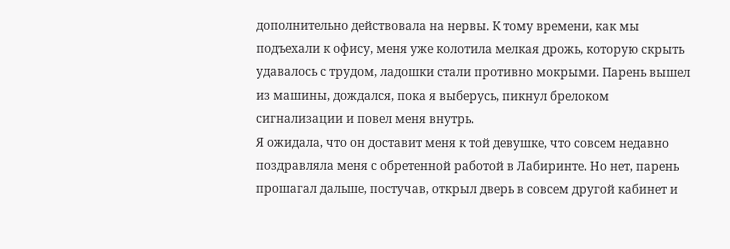дополнительно действовала на нервы. К тому времени, как мы подъехали к офису, меня уже колотила мелкая дрожь, которую скрыть удавалось с трудом, ладошки стали противно мокрыми. Парень вышел из машины, дождался, пока я выберусь, пикнул брелоком сигнализации и повел меня внутрь.
Я ожидала, что он доставит меня к той девушке, что совсем недавно поздравляла меня с обретенной работой в Лабиринте. Но нет, парень прошагал дальше, постучав, открыл дверь в совсем другой кабинет и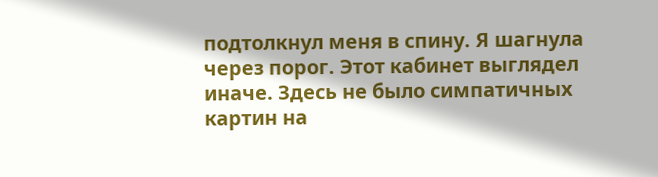подтолкнул меня в спину. Я шагнула через порог. Этот кабинет выглядел иначе. Здесь не было симпатичных картин на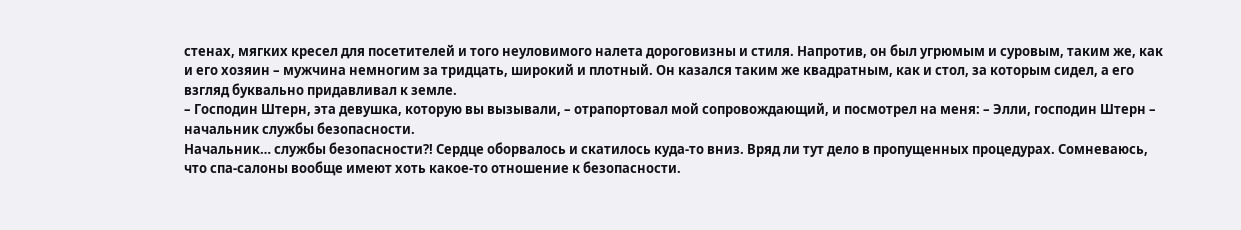стенах, мягких кресел для посетителей и того неуловимого налета дороговизны и стиля. Напротив, он был угрюмым и суровым, таким же, как и его хозяин – мужчина немногим за тридцать, широкий и плотный. Он казался таким же квадратным, как и стол, за которым сидел, а его взгляд буквально придавливал к земле.
– Господин Штерн, эта девушка, которую вы вызывали, – отрапортовал мой сопровождающий, и посмотрел на меня: – Элли, господин Штерн – начальник службы безопасности.
Начальник… службы безопасности?! Сердце оборвалось и скатилось куда-то вниз. Вряд ли тут дело в пропущенных процедурах. Сомневаюсь, что спа-салоны вообще имеют хоть какое-то отношение к безопасности.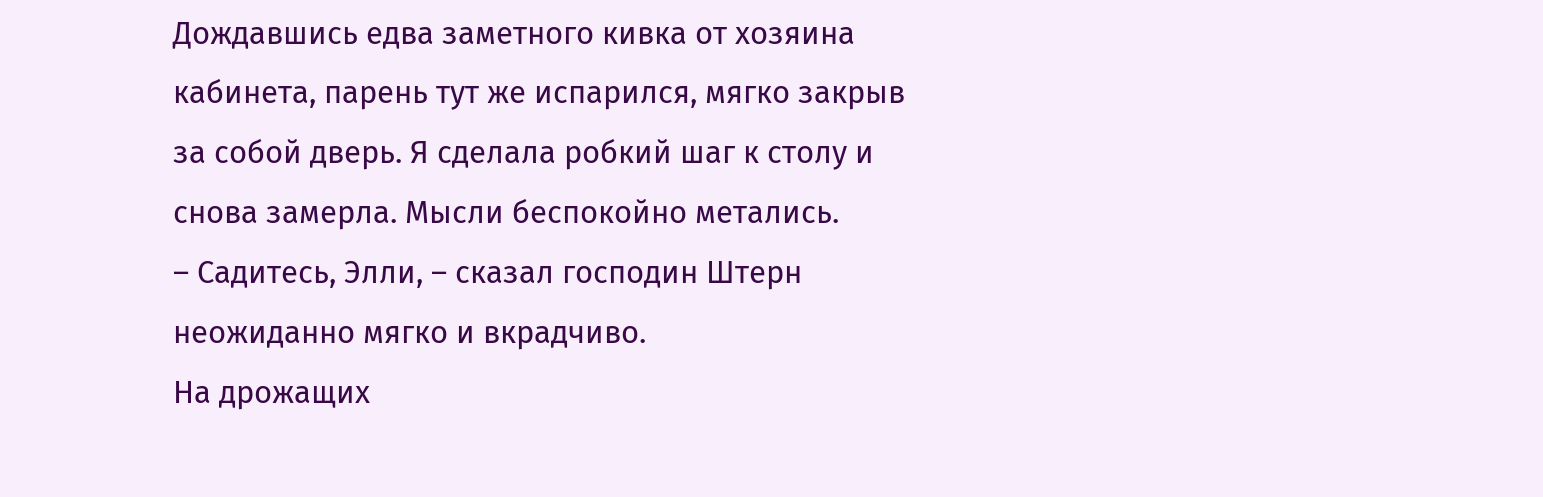Дождавшись едва заметного кивка от хозяина кабинета, парень тут же испарился, мягко закрыв за собой дверь. Я сделала робкий шаг к столу и снова замерла. Мысли беспокойно метались.
– Садитесь, Элли, – сказал господин Штерн неожиданно мягко и вкрадчиво.
На дрожащих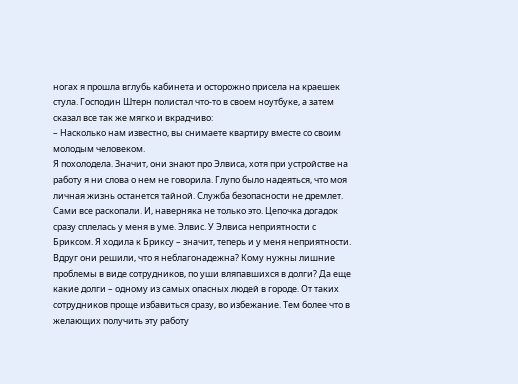ногах я прошла вглубь кабинета и осторожно присела на краешек стула. Господин Штерн полистал что-то в своем ноутбуке, а затем сказал все так же мягко и вкрадчиво:
– Насколько нам известно, вы снимаете квартиру вместе со своим молодым человеком.
Я похолодела. Значит, они знают про Элвиса, хотя при устройстве на работу я ни слова о нем не говорила. Глупо было надеяться, что моя личная жизнь останется тайной. Служба безопасности не дремлет. Сами все раскопали. И, наверняка не только это. Цепочка догадок сразу сплелась у меня в уме. Элвис. У Элвиса неприятности с Бриксом. Я ходила к Бриксу – значит, теперь и у меня неприятности.
Вдруг они решили, что я неблагонадежна? Кому нужны лишние проблемы в виде сотрудников, по уши вляпавшихся в долги? Да еще какие долги – одному из самых опасных людей в городе. От таких сотрудников проще избавиться сразу, во избежание. Тем более что в желающих получить эту работу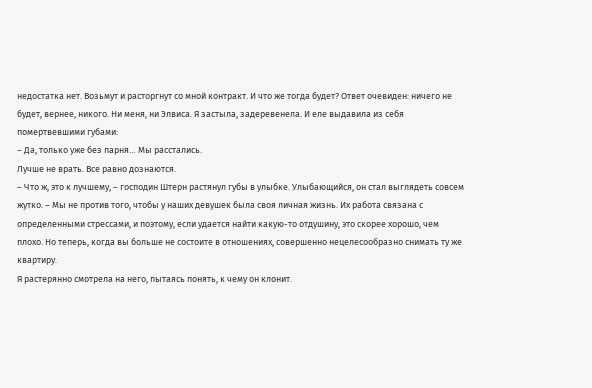недостатка нет. Возьмут и расторгнут со мной контракт. И что же тогда будет? Ответ очевиден: ничего не будет, вернее, никого. Ни меня, ни Элвиса. Я застыла, задеревенела. И еле выдавила из себя помертвевшими губами:
– Да, только уже без парня… Мы расстались.
Лучше не врать. Все равно дознаются.
– Что ж, это к лучшему, – господин Штерн растянул губы в улыбке. Улыбающийся, он стал выглядеть совсем жутко. – Мы не против того, чтобы у наших девушек была своя личная жизнь. Их работа связана с определенными стрессами, и поэтому, если удается найти какую-то отдушину, это скорее хорошо, чем плохо. Но теперь, когда вы больше не состоите в отношениях, совершенно нецелесообразно снимать ту же квартиру.
Я растерянно смотрела на него, пытаясь понять, к чему он клонит.